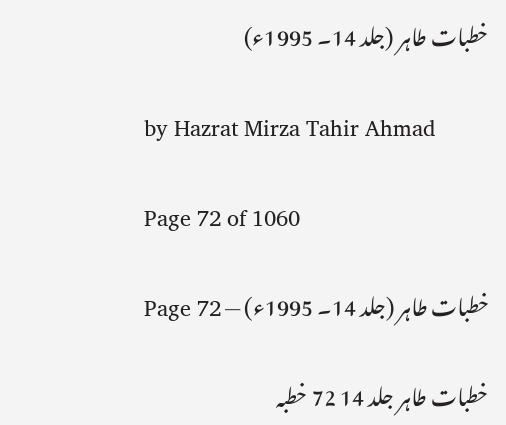خطبات طاہر (جلد 14۔ 1995ء)

by Hazrat Mirza Tahir Ahmad

Page 72 of 1060

خطبات طاہر (جلد 14۔ 1995ء) — Page 72

خطبات طاہر جلد 14 72 خطبہ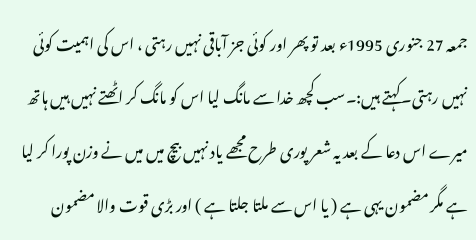جمعہ 27 جنوری 1995ء بعد تو پھر اور کوئی جز آباقی نہیں رہتی ، اس کی اہمیت کوئی نہیں رہتی۔کہتے ہیں:۔سب کچھ خدا سے مانگ لیا اس کو مانگ کر اٹھتے نہیں ہیں ہاتھ میرے اس دعا کے بعد یہ شعر پوری طرح مجھے یاد نہیں بیچ میں میں نے وزن پورا کر لیا ہے مگر مضمون یہی ہے ( یا اس سے ملتا جلتا ہے ) اور بڑی قوت والا مضمون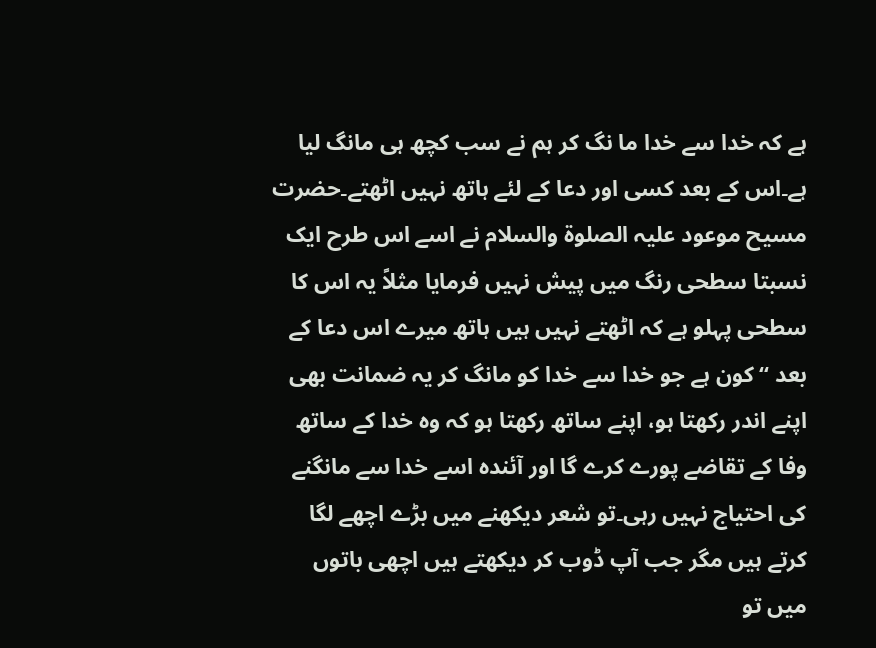ہے کہ خدا سے خدا ما نگ کر ہم نے سب کچھ ہی مانگ لیا ہے۔اس کے بعد کسی اور دعا کے لئے ہاتھ نہیں اٹھتے۔حضرت مسیح موعود علیہ الصلوۃ والسلام نے اسے اس طرح ایک نسبتا سطحی رنگ میں پیش نہیں فرمایا مثلاً یہ اس کا سطحی پہلو ہے کہ اٹھتے نہیں ہیں ہاتھ میرے اس دعا کے بعد “ کون ہے جو خدا سے خدا کو مانگ کر یہ ضمانت بھی اپنے اندر رکھتا ہو، اپنے ساتھ رکھتا ہو کہ وہ خدا کے ساتھ وفا کے تقاضے پورے کرے گا اور آئندہ اسے خدا سے مانگنے کی احتیاج نہیں رہی۔تو شعر دیکھنے میں بڑے اچھے لگا کرتے ہیں مگر جب آپ ڈوب کر دیکھتے ہیں اچھی باتوں میں تو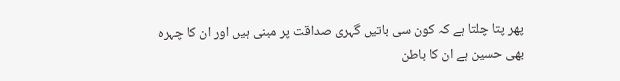پھر پتا چلتا ہے کہ کون سی باتیں گہری صداقت پر مبنی ہیں اور ان کا چہرہ بھی حسین ہے ان کا باطن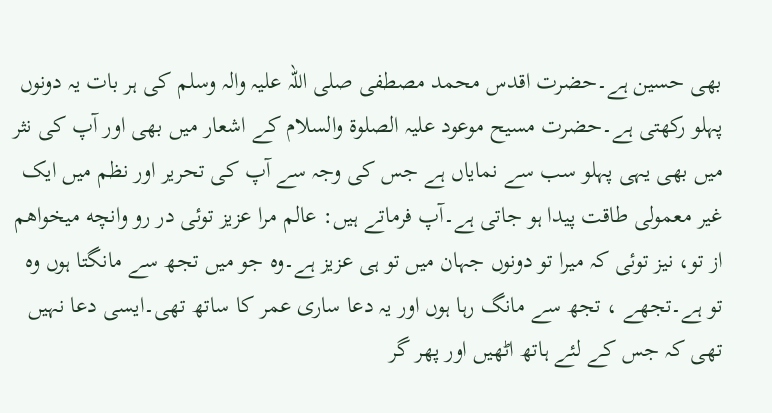بھی حسین ہے۔حضرت اقدس محمد مصطفی صلی اللہ علیہ والہ وسلم کی ہر بات یہ دونوں پہلو رکھتی ہے۔حضرت مسیح موعود علیہ الصلوۃ والسلام کے اشعار میں بھی اور آپ کی نثر میں بھی یہی پہلو سب سے نمایاں ہے جس کی وجہ سے آپ کی تحریر اور نظم میں ایک غیر معمولی طاقت پیدا ہو جاتی ہے۔آپ فرماتے ہیں: عالم مرا عزیز توئی در رو وانچه میخواهم از تو، نیز توئی کہ میرا تو دونوں جہان میں تو ہی عزیز ہے۔وہ جو میں تجھ سے مانگتا ہوں وہ تو ہے۔تجھے ، تجھ سے مانگ رہا ہوں اور یہ دعا ساری عمر کا ساتھ تھی۔ایسی دعا نہیں تھی کہ جس کے لئے ہاتھ اٹھیں اور پھر گر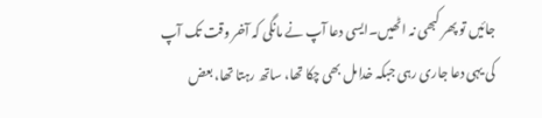جائیں تو پھر کبھی نہ اٹھیں۔ایسی دعا آپ نے مانگی کہ آخر وقت تک آپ کی یہی دعا جاری رہی جبکہ خدامل بھی چکا تھا، ساتھ رہتا تھا، بعض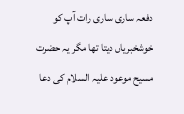دفعہ ساری ساری رات آپ کو خوشخبریاں دیتا تھا مگر یہ حضرت مسیح موعود علیہ السلام کی دعا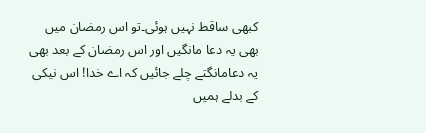کبھی ساقط نہیں ہوئی۔تو اس رمضان میں بھی یہ دعا مانگیں اور اس رمضان کے بعد بھی یہ دعامانگتے چلے جائیں کہ اے خدا! اس نیکی کے بدلے ہمیں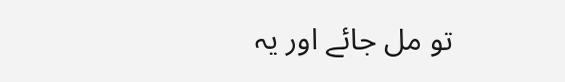تو مل جائے اور یہ